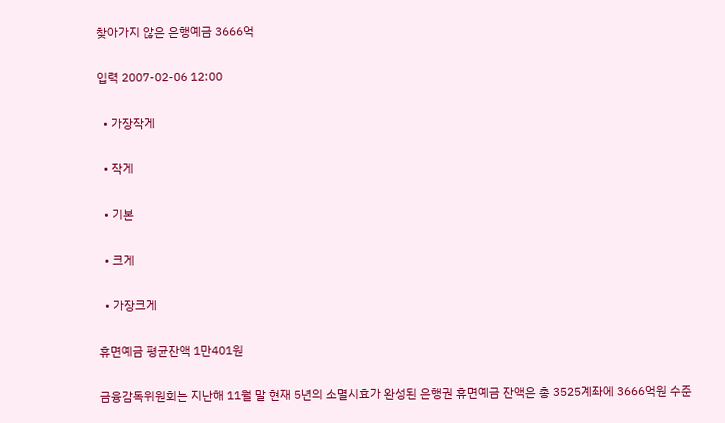찾아가지 않은 은행예금 3666억

입력 2007-02-06 12:00

  • 가장작게

  • 작게

  • 기본

  • 크게

  • 가장크게

휴면예금 평균잔액 1만401원

금융감독위원회는 지난해 11월 말 현재 5년의 소멸시효가 완성된 은행권 휴면예금 잔액은 총 3525계좌에 3666억원 수준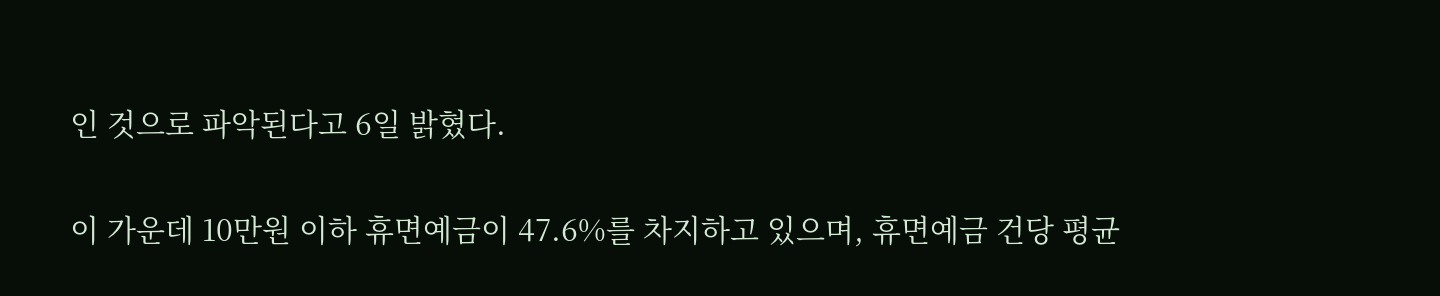인 것으로 파악된다고 6일 밝혔다.

이 가운데 10만원 이하 휴면예금이 47.6%를 차지하고 있으며, 휴면예금 건당 평균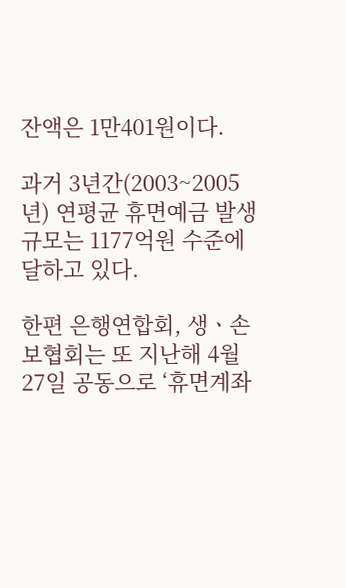잔액은 1만401원이다.

과거 3년간(2003~2005년) 연평균 휴면예금 발생규모는 1177억원 수준에 달하고 있다.

한편 은행연합회, 생ㆍ손보협회는 또 지난해 4월 27일 공동으로 ‘휴면계좌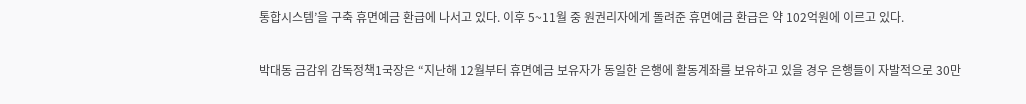통합시스템’을 구축 휴면예금 환급에 나서고 있다. 이후 5~11월 중 원권리자에게 돌려준 휴면예금 환급은 약 102억원에 이르고 있다.

박대동 금감위 감독정책1국장은 “지난해 12월부터 휴면예금 보유자가 동일한 은행에 활동계좌를 보유하고 있을 경우 은행들이 자발적으로 30만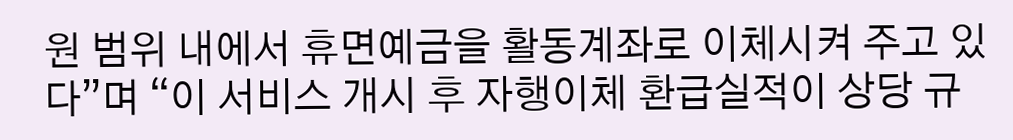원 범위 내에서 휴면예금을 활동계좌로 이체시켜 주고 있다”며 “이 서비스 개시 후 자행이체 환급실적이 상당 규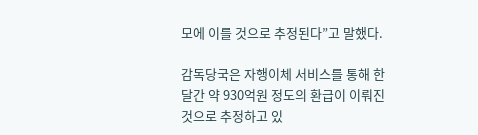모에 이를 것으로 추정된다”고 말했다.

감독당국은 자행이체 서비스를 통해 한달간 약 930억원 정도의 환급이 이뤄진 것으로 추정하고 있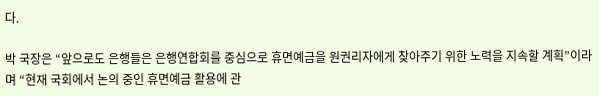다.

박 국장은 “앞으로도 은행들은 은행연합회를 중심으로 휴면예금을 원권리자에게 찾아주기 위한 노력을 지속할 계획”이라며 “현재 국회에서 논의 중인 휴면예금 활용에 관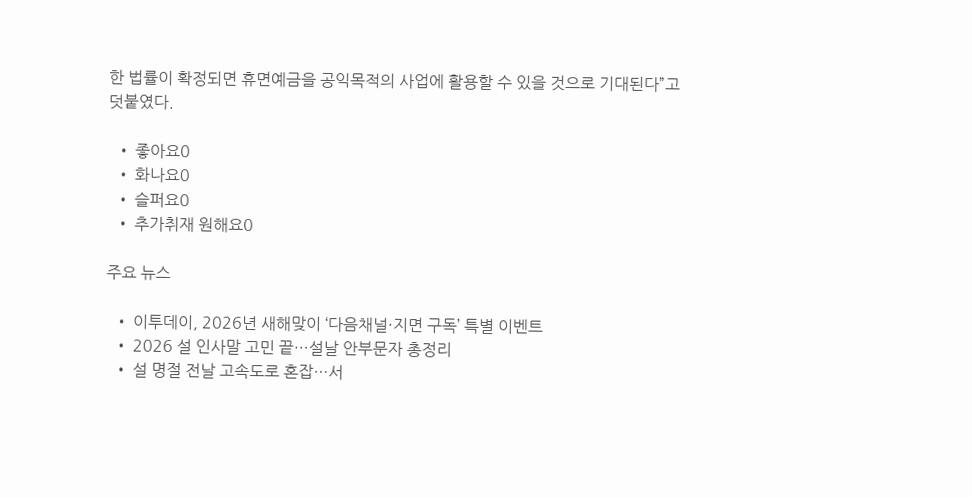한 법률이 확정되면 휴면예금을 공익목적의 사업에 활용할 수 있을 것으로 기대된다”고 덧붙였다.

  • 좋아요0
  • 화나요0
  • 슬퍼요0
  • 추가취재 원해요0

주요 뉴스

  • 이투데이, 2026년 새해맞이 ‘다음채널·지면 구독’ 특별 이벤트
  • 2026 설 인사말 고민 끝…설날 안부문자 총정리
  • 설 명절 전날 고속도로 혼잡…서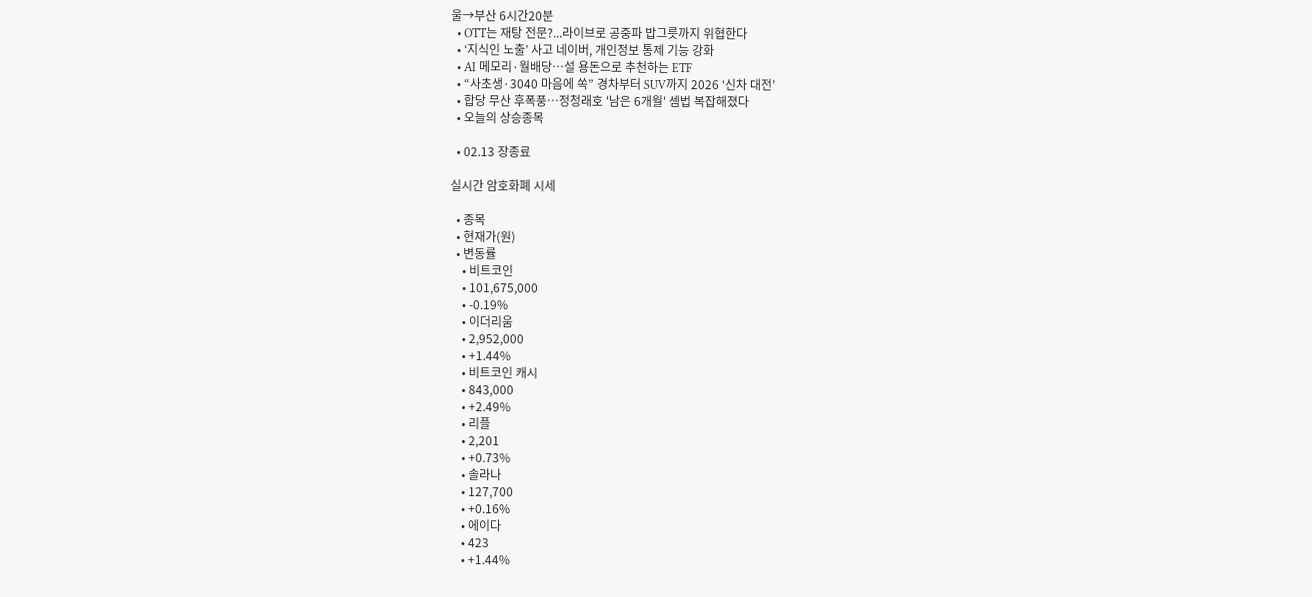울→부산 6시간20분
  • OTT는 재탕 전문?...라이브로 공중파 밥그릇까지 위협한다
  • ‘지식인 노출’ 사고 네이버, 개인정보 통제 기능 강화
  • AI 메모리·월배당…설 용돈으로 추천하는 ETF
  • “사초생·3040 마음에 쏙” 경차부터 SUV까지 2026 ‘신차 대전’
  • 합당 무산 후폭풍…정청래호 '남은 6개월' 셈법 복잡해졌다
  • 오늘의 상승종목

  • 02.13 장종료

실시간 암호화폐 시세

  • 종목
  • 현재가(원)
  • 변동률
    • 비트코인
    • 101,675,000
    • -0.19%
    • 이더리움
    • 2,952,000
    • +1.44%
    • 비트코인 캐시
    • 843,000
    • +2.49%
    • 리플
    • 2,201
    • +0.73%
    • 솔라나
    • 127,700
    • +0.16%
    • 에이다
    • 423
    • +1.44%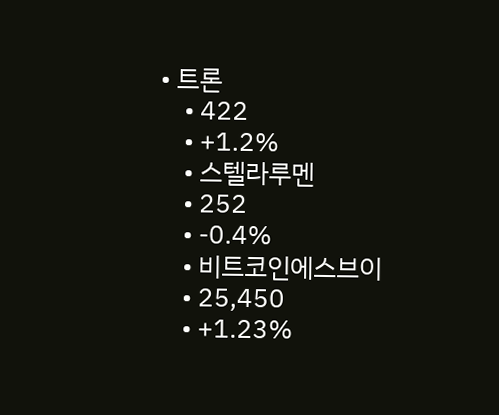• 트론
    • 422
    • +1.2%
    • 스텔라루멘
    • 252
    • -0.4%
    • 비트코인에스브이
    • 25,450
    • +1.23%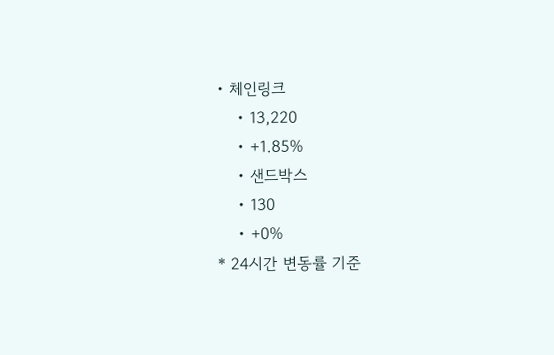• 체인링크
    • 13,220
    • +1.85%
    • 샌드박스
    • 130
    • +0%
* 24시간 변동률 기준